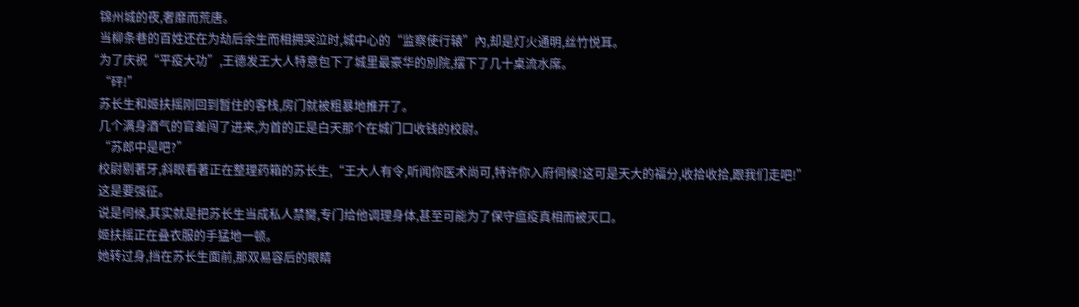锦州城的夜,奢靡而荒唐。
当柳条巷的百姓还在为劫后余生而相拥哭泣时,城中心的“监察使行辕”內,却是灯火通明,丝竹悦耳。
为了庆祝“平疫大功”,王德发王大人特意包下了城里最豪华的別院,摆下了几十桌流水席。
“砰!”
苏长生和姬扶摇刚回到暂住的客栈,房门就被粗暴地推开了。
几个满身酒气的官差闯了进来,为首的正是白天那个在城门口收钱的校尉。
“苏郎中是吧?”
校尉剔著牙,斜眼看著正在整理药箱的苏长生,“王大人有令,听闻你医术尚可,特许你入府伺候!这可是天大的福分,收拾收拾,跟我们走吧!”
这是要强征。
说是伺候,其实就是把苏长生当成私人禁臠,专门给他调理身体,甚至可能为了保守瘟疫真相而被灭口。
姬扶摇正在叠衣服的手猛地一顿。
她转过身,挡在苏长生面前,那双易容后的眼睛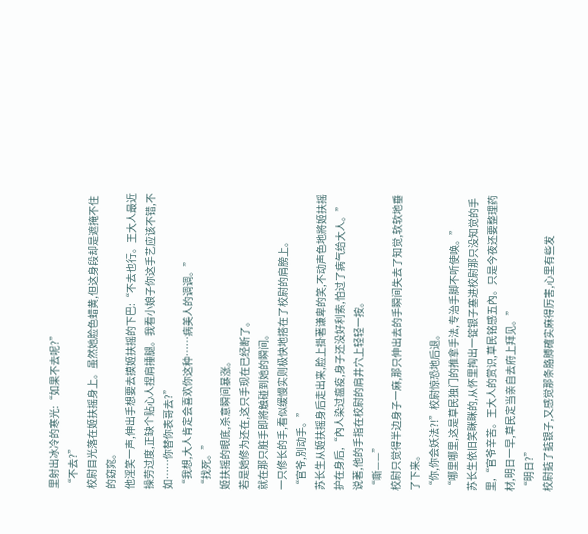里射出冰冷的寒光:“如果不去呢?”
“不去?”
校尉目光落在姬扶摇身上。虽然她脸色蜡黄,但这身段却是遮掩不住的窈窕。
他淫笑一声,伸出手想要去摸姬扶摇的下巴:“不去也行。王大人最近操劳过度,正缺个贴心人捏肩捶腿。我看小娘子你这手艺应该不错,不如……你替你表哥去?”
“我想,大人肯定会喜欢你这种……病美人的调调。”
“找死。”
姬扶摇的眼底,杀意瞬间暴涨。
若是她修为还在,这只手现在已经断了。
就在那只脏手即將触碰到她的瞬间。
一只修长的手,看似缓慢实则极快地搭在了校尉的肩膀上。
“官爷,別动手。”
苏长生从姬扶摇身后走出来,脸上掛著谦卑的笑,不动声色地將姬扶摇护在身后,“內人染过瘟疫,身子还没好利索,怕过了病气给大人。”
说著,他的手指在校尉的肩井穴上轻轻一按。
“嘶——”
校尉只觉得半边身子一麻,那只伸出去的手瞬间失去了知觉,软软地垂了下来。
“你,你会妖法?!”校尉惊恐地后退。
“哪里哪里,这是草民独门的推拿手法,专治手脚不听使唤。”
苏长生依旧笑眯眯的,从怀里掏出一锭银子塞进校尉那只没知觉的手里,“官爷辛苦。王大人的赏识,草民铭感五內。只是今夜还要整理药材,明日一早,草民定当亲自去府上拜见。”
“明日?”
校尉掂了掂银子,又感觉那条胳膊確实麻得厉害,心里有些发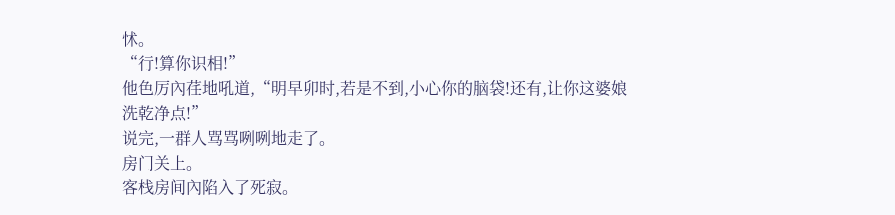怵。
“行!算你识相!”
他色厉內荏地吼道,“明早卯时,若是不到,小心你的脑袋!还有,让你这婆娘洗乾净点!”
说完,一群人骂骂咧咧地走了。
房门关上。
客栈房间內陷入了死寂。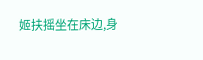姬扶摇坐在床边,身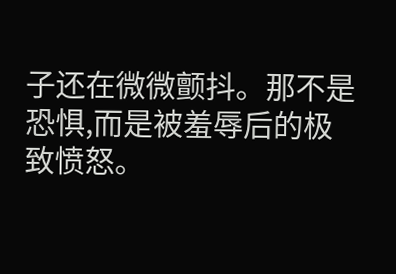子还在微微颤抖。那不是恐惧,而是被羞辱后的极致愤怒。